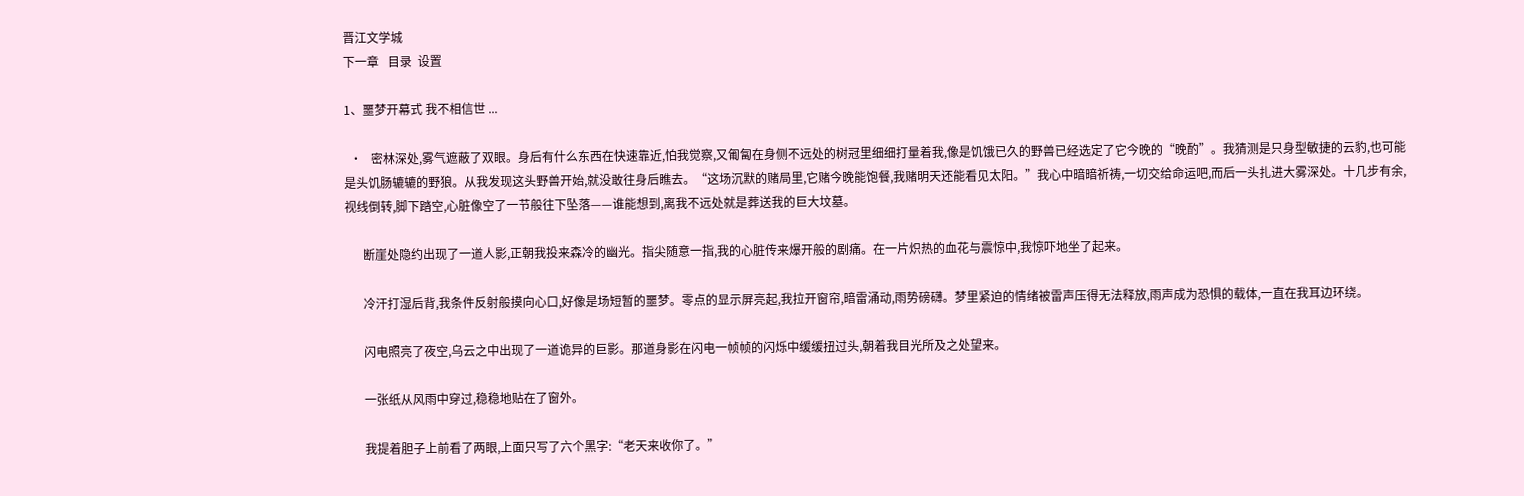晋江文学城
下一章   目录  设置

1、噩梦开幕式 我不相信世 ...

  •   密林深处,雾气遮蔽了双眼。身后有什么东西在快速靠近,怕我觉察,又匍匐在身侧不远处的树冠里细细打量着我,像是饥饿已久的野兽已经选定了它今晚的“晚酌”。我猜测是只身型敏捷的云豹,也可能是头饥肠辘辘的野狼。从我发现这头野兽开始,就没敢往身后瞧去。“这场沉默的赌局里,它赌今晚能饱餐,我赌明天还能看见太阳。”我心中暗暗祈祷,一切交给命运吧,而后一头扎进大雾深处。十几步有余,视线倒转,脚下踏空,心脏像空了一节般往下坠落——谁能想到,离我不远处就是葬送我的巨大坟墓。

      断崖处隐约出现了一道人影,正朝我投来森冷的幽光。指尖随意一指,我的心脏传来爆开般的剧痛。在一片炽热的血花与震惊中,我惊吓地坐了起来。

      冷汗打湿后背,我条件反射般摸向心口,好像是场短暂的噩梦。零点的显示屏亮起,我拉开窗帘,暗雷涌动,雨势磅礴。梦里紧迫的情绪被雷声压得无法释放,雨声成为恐惧的载体,一直在我耳边环绕。

      闪电照亮了夜空,乌云之中出现了一道诡异的巨影。那道身影在闪电一帧帧的闪烁中缓缓扭过头,朝着我目光所及之处望来。

      一张纸从风雨中穿过,稳稳地贴在了窗外。

      我提着胆子上前看了两眼,上面只写了六个黑字:“老天来收你了。”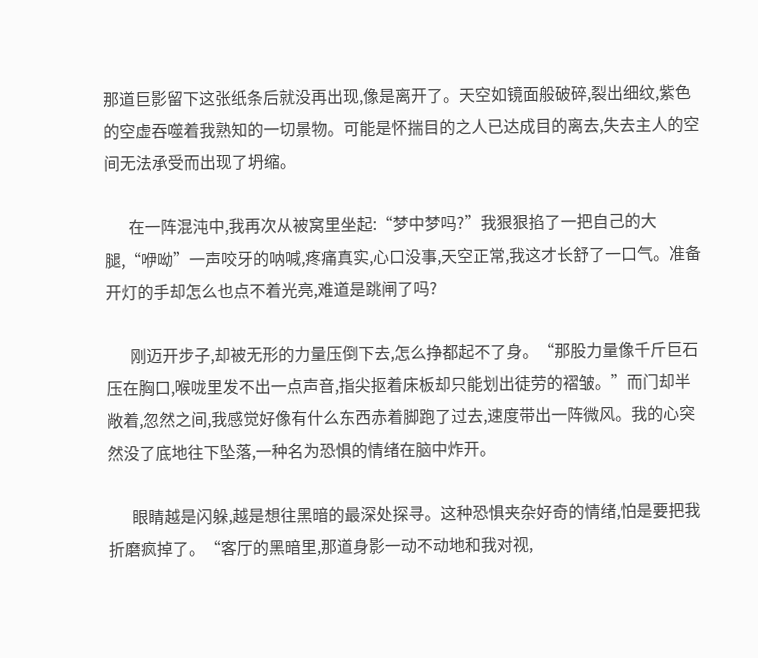那道巨影留下这张纸条后就没再出现,像是离开了。天空如镜面般破碎,裂出细纹,紫色的空虚吞噬着我熟知的一切景物。可能是怀揣目的之人已达成目的离去,失去主人的空间无法承受而出现了坍缩。

      在一阵混沌中,我再次从被窝里坐起:“梦中梦吗?”我狠狠掐了一把自己的大腿,“咿呦”一声咬牙的呐喊,疼痛真实,心口没事,天空正常,我这才长舒了一口气。准备开灯的手却怎么也点不着光亮,难道是跳闸了吗?

      刚迈开步子,却被无形的力量压倒下去,怎么挣都起不了身。“那股力量像千斤巨石压在胸口,喉咙里发不出一点声音,指尖抠着床板却只能划出徒劳的褶皱。”而门却半敞着,忽然之间,我感觉好像有什么东西赤着脚跑了过去,速度带出一阵微风。我的心突然没了底地往下坠落,一种名为恐惧的情绪在脑中炸开。

      眼睛越是闪躲,越是想往黑暗的最深处探寻。这种恐惧夹杂好奇的情绪,怕是要把我折磨疯掉了。“客厅的黑暗里,那道身影一动不动地和我对视,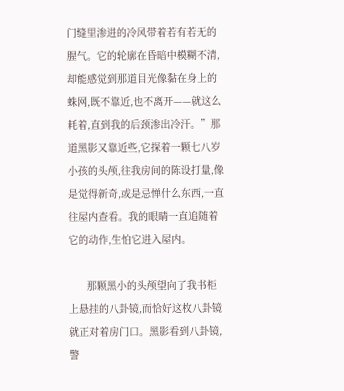门缝里渗进的冷风带着若有若无的腥气。它的轮廓在昏暗中模糊不清,却能感觉到那道目光像黏在身上的蛛网,既不靠近,也不离开——就这么耗着,直到我的后颈渗出冷汗。”那道黑影又靠近些,它探着一颗七八岁小孩的头颅,往我房间的陈设打量,像是觉得新奇,或是忌惮什么东西,一直往屋内查看。我的眼睛一直追随着它的动作,生怕它进入屋内。

      那颗黑小的头颅望向了我书柜上悬挂的八卦镜,而恰好这枚八卦镜就正对着房门口。黑影看到八卦镜,警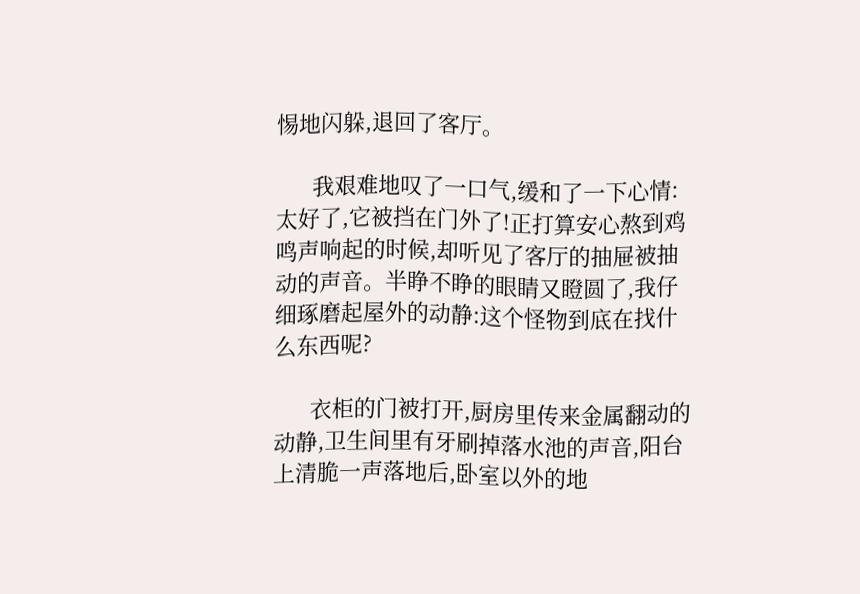惕地闪躲,退回了客厅。

      我艰难地叹了一口气,缓和了一下心情:太好了,它被挡在门外了!正打算安心熬到鸡鸣声响起的时候,却听见了客厅的抽屉被抽动的声音。半睁不睁的眼睛又瞪圆了,我仔细琢磨起屋外的动静:这个怪物到底在找什么东西呢?

      衣柜的门被打开,厨房里传来金属翻动的动静,卫生间里有牙刷掉落水池的声音,阳台上清脆一声落地后,卧室以外的地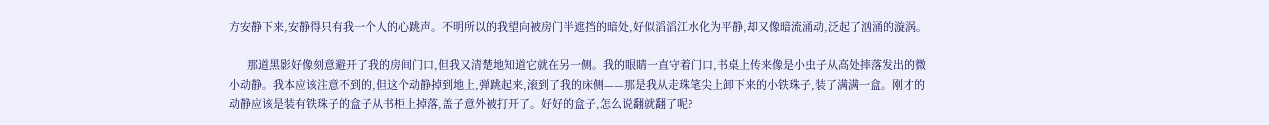方安静下来,安静得只有我一个人的心跳声。不明所以的我望向被房门半遮挡的暗处,好似滔滔江水化为平静,却又像暗流涌动,泛起了汹涌的漩涡。

      那道黑影好像刻意避开了我的房间门口,但我又清楚地知道它就在另一侧。我的眼睛一直守着门口,书桌上传来像是小虫子从高处摔落发出的微小动静。我本应该注意不到的,但这个动静掉到地上,弹跳起来,滚到了我的床侧——那是我从走珠笔尖上卸下来的小铁珠子,装了满满一盒。刚才的动静应该是装有铁珠子的盒子从书柜上掉落,盖子意外被打开了。好好的盒子,怎么说翻就翻了呢?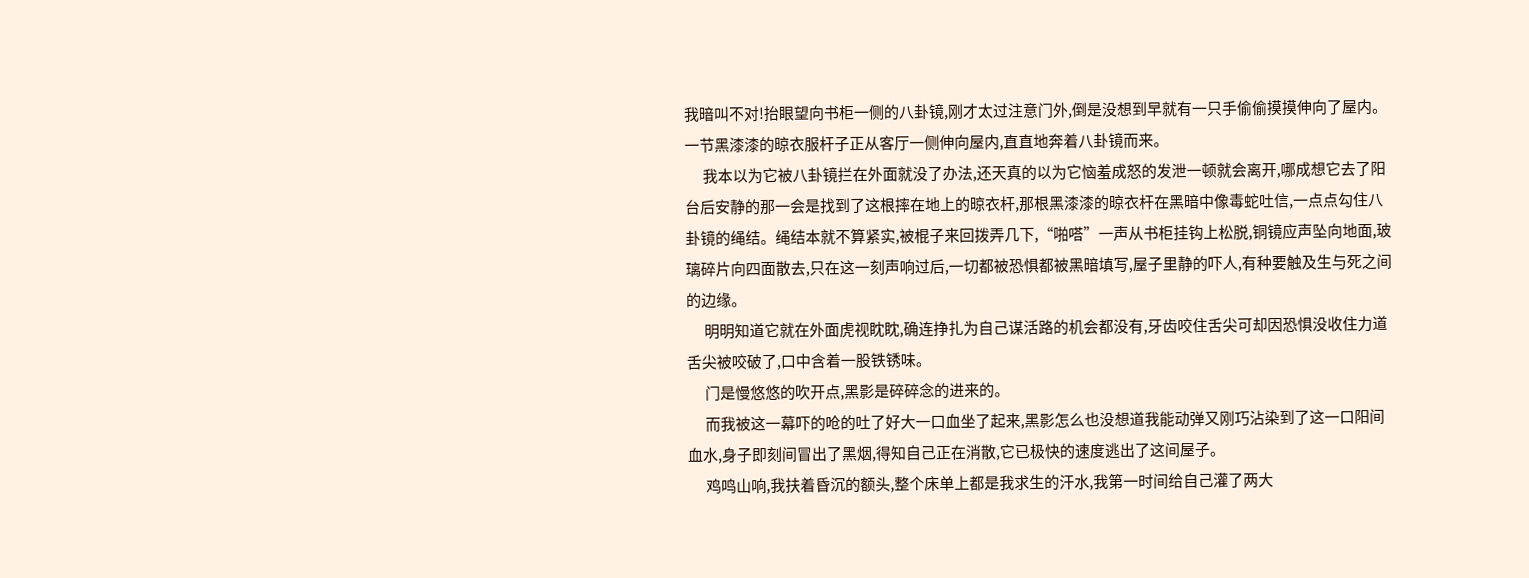我暗叫不对!抬眼望向书柜一侧的八卦镜,刚才太过注意门外,倒是没想到早就有一只手偷偷摸摸伸向了屋内。一节黑漆漆的晾衣服杆子正从客厅一侧伸向屋内,直直地奔着八卦镜而来。
      我本以为它被八卦镜拦在外面就没了办法,还天真的以为它恼羞成怒的发泄一顿就会离开,哪成想它去了阳台后安静的那一会是找到了这根摔在地上的晾衣杆,那根黑漆漆的晾衣杆在黑暗中像毒蛇吐信,一点点勾住八卦镜的绳结。绳结本就不算紧实,被棍子来回拨弄几下,“啪嗒”一声从书柜挂钩上松脱,铜镜应声坠向地面,玻璃碎片向四面散去,只在这一刻声响过后,一切都被恐惧都被黑暗填写,屋子里静的吓人,有种要触及生与死之间的边缘。
      明明知道它就在外面虎视眈眈,确连挣扎为自己谋活路的机会都没有,牙齿咬住舌尖可却因恐惧没收住力道舌尖被咬破了,口中含着一股铁锈味。
      门是慢悠悠的吹开点,黑影是碎碎念的进来的。
      而我被这一幕吓的呛的吐了好大一口血坐了起来,黑影怎么也没想道我能动弹又刚巧沾染到了这一口阳间血水,身子即刻间冒出了黑烟,得知自己正在消散,它已极快的速度逃出了这间屋子。
      鸡鸣山响,我扶着昏沉的额头,整个床单上都是我求生的汗水,我第一时间给自己灌了两大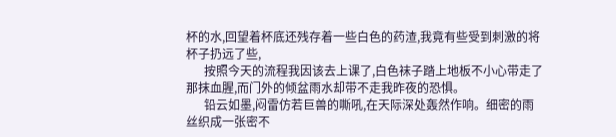杯的水,回望着杯底还残存着一些白色的药渣,我竟有些受到刺激的将杯子扔远了些,
      按照今天的流程我因该去上课了,白色袜子踏上地板不小心带走了那抹血腥,而门外的倾盆雨水却带不走我昨夜的恐惧。
      铅云如墨,闷雷仿若巨兽的嘶吼,在天际深处轰然作响。细密的雨丝织成一张密不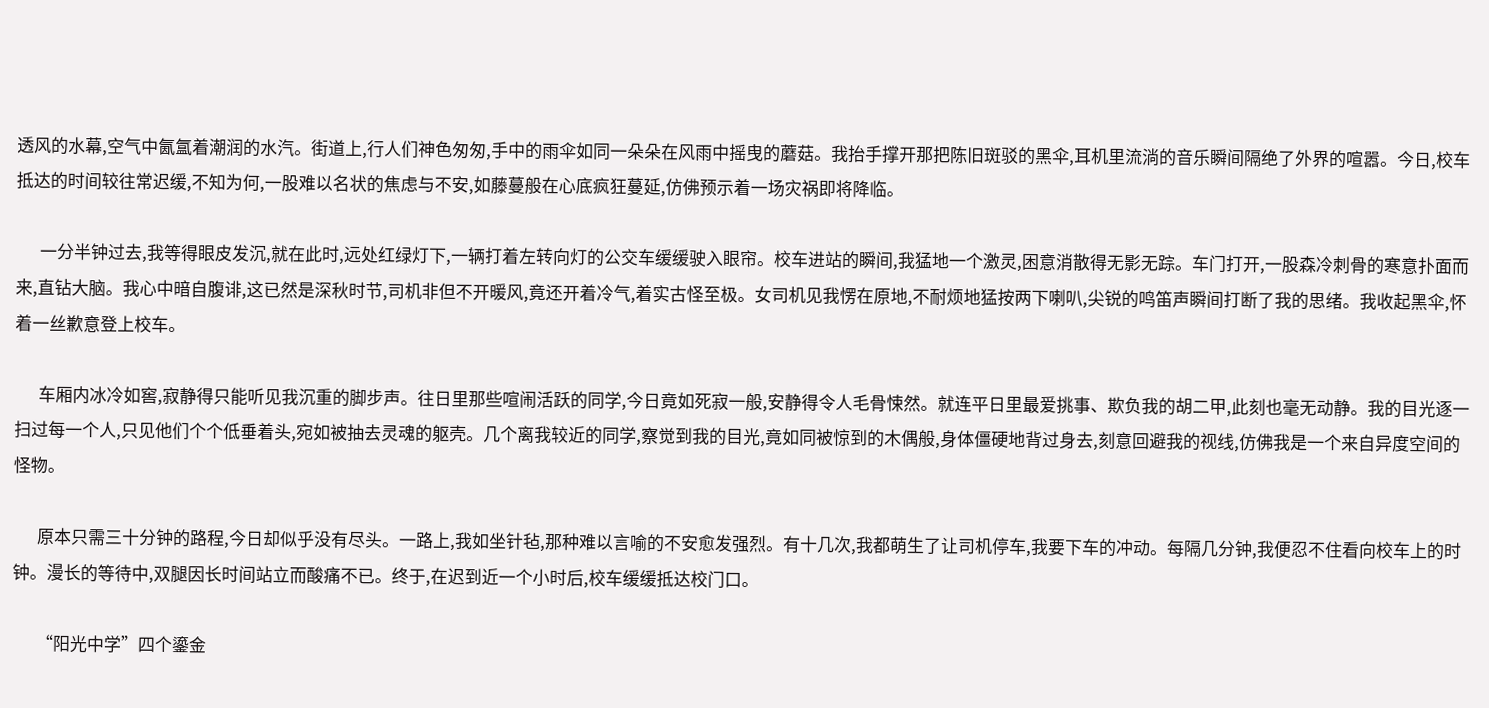透风的水幕,空气中氤氲着潮润的水汽。街道上,行人们神色匆匆,手中的雨伞如同一朵朵在风雨中摇曳的蘑菇。我抬手撑开那把陈旧斑驳的黑伞,耳机里流淌的音乐瞬间隔绝了外界的喧嚣。今日,校车抵达的时间较往常迟缓,不知为何,一股难以名状的焦虑与不安,如藤蔓般在心底疯狂蔓延,仿佛预示着一场灾祸即将降临。

      一分半钟过去,我等得眼皮发沉,就在此时,远处红绿灯下,一辆打着左转向灯的公交车缓缓驶入眼帘。校车进站的瞬间,我猛地一个激灵,困意消散得无影无踪。车门打开,一股森冷刺骨的寒意扑面而来,直钻大脑。我心中暗自腹诽,这已然是深秋时节,司机非但不开暖风,竟还开着冷气,着实古怪至极。女司机见我愣在原地,不耐烦地猛按两下喇叭,尖锐的鸣笛声瞬间打断了我的思绪。我收起黑伞,怀着一丝歉意登上校车。

      车厢内冰冷如窖,寂静得只能听见我沉重的脚步声。往日里那些喧闹活跃的同学,今日竟如死寂一般,安静得令人毛骨悚然。就连平日里最爱挑事、欺负我的胡二甲,此刻也毫无动静。我的目光逐一扫过每一个人,只见他们个个低垂着头,宛如被抽去灵魂的躯壳。几个离我较近的同学,察觉到我的目光,竟如同被惊到的木偶般,身体僵硬地背过身去,刻意回避我的视线,仿佛我是一个来自异度空间的怪物。

      原本只需三十分钟的路程,今日却似乎没有尽头。一路上,我如坐针毡,那种难以言喻的不安愈发强烈。有十几次,我都萌生了让司机停车,我要下车的冲动。每隔几分钟,我便忍不住看向校车上的时钟。漫长的等待中,双腿因长时间站立而酸痛不已。终于,在迟到近一个小时后,校车缓缓抵达校门口。

      “阳光中学”四个鎏金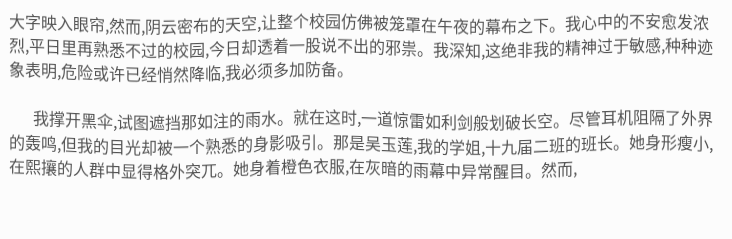大字映入眼帘,然而,阴云密布的天空,让整个校园仿佛被笼罩在午夜的幕布之下。我心中的不安愈发浓烈,平日里再熟悉不过的校园,今日却透着一股说不出的邪祟。我深知,这绝非我的精神过于敏感,种种迹象表明,危险或许已经悄然降临,我必须多加防备。

      我撑开黑伞,试图遮挡那如注的雨水。就在这时,一道惊雷如利剑般划破长空。尽管耳机阻隔了外界的轰鸣,但我的目光却被一个熟悉的身影吸引。那是吴玉莲,我的学姐,十九届二班的班长。她身形瘦小,在熙攘的人群中显得格外突兀。她身着橙色衣服,在灰暗的雨幕中异常醒目。然而,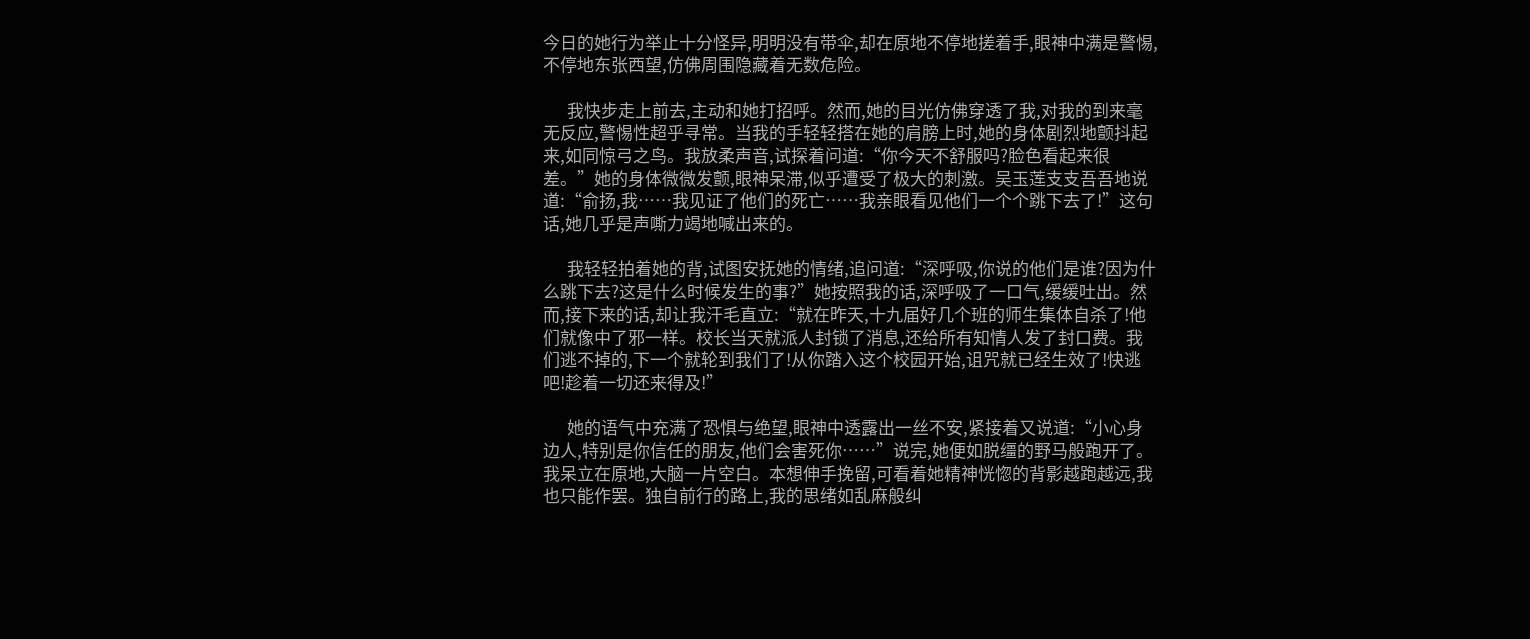今日的她行为举止十分怪异,明明没有带伞,却在原地不停地搓着手,眼神中满是警惕,不停地东张西望,仿佛周围隐藏着无数危险。

      我快步走上前去,主动和她打招呼。然而,她的目光仿佛穿透了我,对我的到来毫无反应,警惕性超乎寻常。当我的手轻轻搭在她的肩膀上时,她的身体剧烈地颤抖起来,如同惊弓之鸟。我放柔声音,试探着问道:“你今天不舒服吗?脸色看起来很差。”她的身体微微发颤,眼神呆滞,似乎遭受了极大的刺激。吴玉莲支支吾吾地说道:“俞扬,我……我见证了他们的死亡……我亲眼看见他们一个个跳下去了!”这句话,她几乎是声嘶力竭地喊出来的。

      我轻轻拍着她的背,试图安抚她的情绪,追问道:“深呼吸,你说的他们是谁?因为什么跳下去?这是什么时候发生的事?”她按照我的话,深呼吸了一口气,缓缓吐出。然而,接下来的话,却让我汗毛直立:“就在昨天,十九届好几个班的师生集体自杀了!他们就像中了邪一样。校长当天就派人封锁了消息,还给所有知情人发了封口费。我们逃不掉的,下一个就轮到我们了!从你踏入这个校园开始,诅咒就已经生效了!快逃吧!趁着一切还来得及!”

      她的语气中充满了恐惧与绝望,眼神中透露出一丝不安,紧接着又说道:“小心身边人,特别是你信任的朋友,他们会害死你……”说完,她便如脱缰的野马般跑开了。我呆立在原地,大脑一片空白。本想伸手挽留,可看着她精神恍惚的背影越跑越远,我也只能作罢。独自前行的路上,我的思绪如乱麻般纠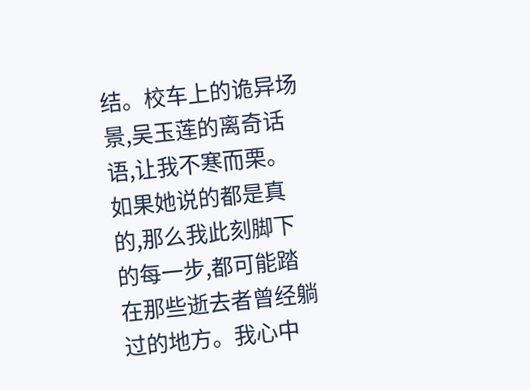结。校车上的诡异场景,吴玉莲的离奇话语,让我不寒而栗。如果她说的都是真的,那么我此刻脚下的每一步,都可能踏在那些逝去者曾经躺过的地方。我心中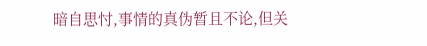暗自思忖,事情的真伪暂且不论,但关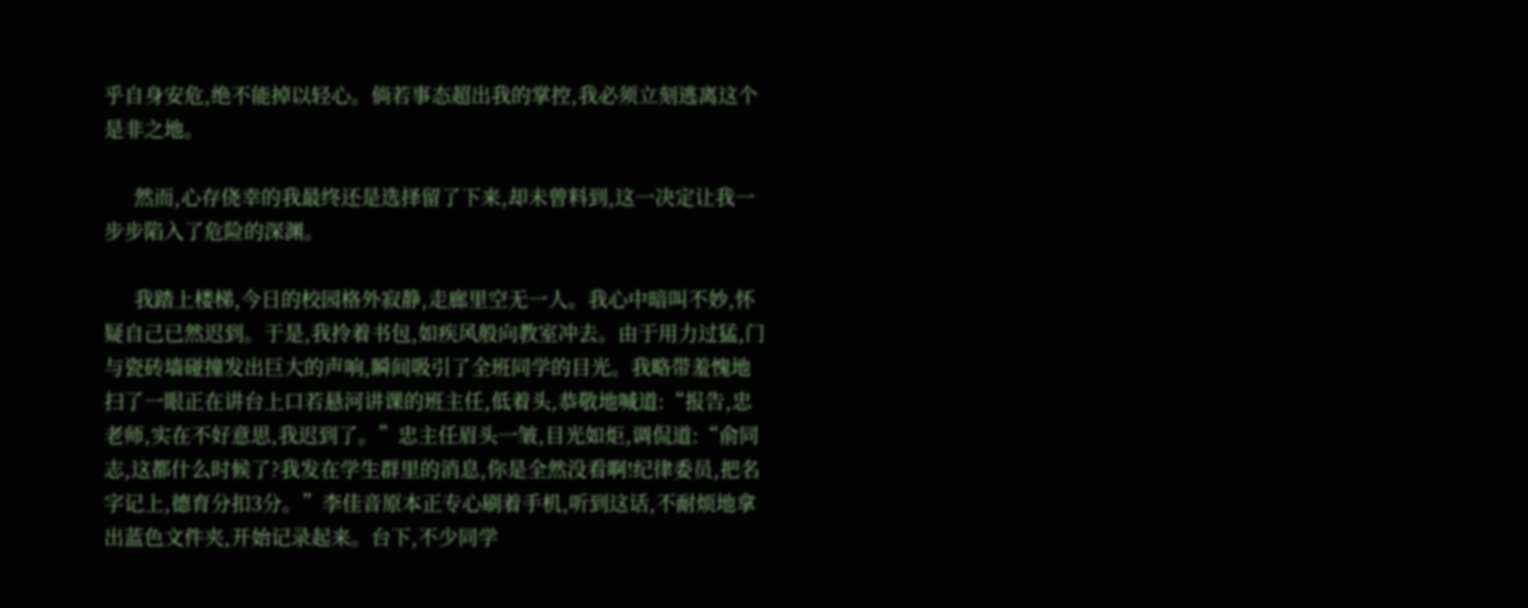乎自身安危,绝不能掉以轻心。倘若事态超出我的掌控,我必须立刻逃离这个是非之地。

      然而,心存侥幸的我最终还是选择留了下来,却未曾料到,这一决定让我一步步陷入了危险的深渊。

      我踏上楼梯,今日的校园格外寂静,走廊里空无一人。我心中暗叫不妙,怀疑自己已然迟到。于是,我拎着书包,如疾风般向教室冲去。由于用力过猛,门与瓷砖墙碰撞发出巨大的声响,瞬间吸引了全班同学的目光。我略带羞愧地扫了一眼正在讲台上口若悬河讲课的班主任,低着头,恭敬地喊道:“报告,忠老师,实在不好意思,我迟到了。”忠主任眉头一皱,目光如炬,调侃道:“俞同志,这都什么时候了?我发在学生群里的消息,你是全然没看啊!纪律委员,把名字记上,德育分扣3分。”李佳音原本正专心刷着手机,听到这话,不耐烦地拿出蓝色文件夹,开始记录起来。台下,不少同学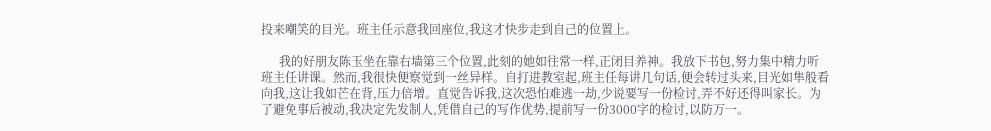投来嘲笑的目光。班主任示意我回座位,我这才快步走到自己的位置上。

      我的好朋友陈玉坐在靠右墙第三个位置,此刻的她如往常一样,正闭目养神。我放下书包,努力集中精力听班主任讲课。然而,我很快便察觉到一丝异样。自打进教室起,班主任每讲几句话,便会转过头来,目光如隼般看向我,这让我如芒在背,压力倍增。直觉告诉我,这次恐怕难逃一劫,少说要写一份检讨,弄不好还得叫家长。为了避免事后被动,我决定先发制人,凭借自己的写作优势,提前写一份3000字的检讨,以防万一。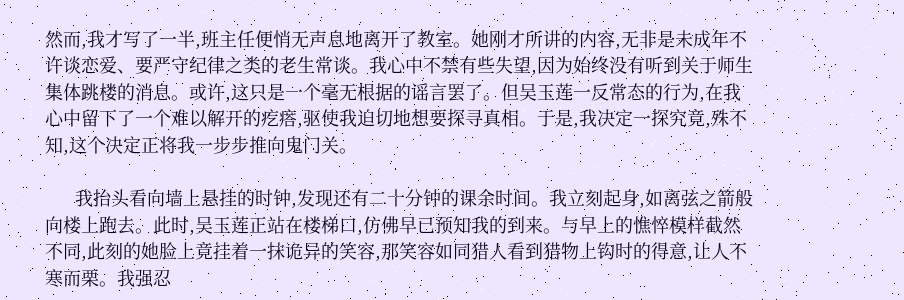然而,我才写了一半,班主任便悄无声息地离开了教室。她刚才所讲的内容,无非是未成年不许谈恋爱、要严守纪律之类的老生常谈。我心中不禁有些失望,因为始终没有听到关于师生集体跳楼的消息。或许,这只是一个毫无根据的谣言罢了。但吴玉莲一反常态的行为,在我心中留下了一个难以解开的疙瘩,驱使我迫切地想要探寻真相。于是,我决定一探究竟,殊不知,这个决定正将我一步步推向鬼门关。

      我抬头看向墙上悬挂的时钟,发现还有二十分钟的课余时间。我立刻起身,如离弦之箭般向楼上跑去。此时,吴玉莲正站在楼梯口,仿佛早已预知我的到来。与早上的憔悴模样截然不同,此刻的她脸上竟挂着一抹诡异的笑容,那笑容如同猎人看到猎物上钩时的得意,让人不寒而栗。我强忍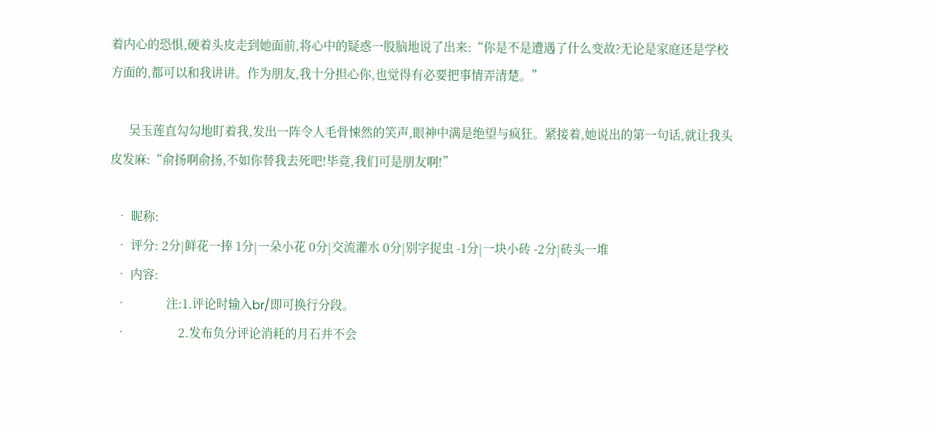着内心的恐惧,硬着头皮走到她面前,将心中的疑惑一股脑地说了出来:“你是不是遭遇了什么变故?无论是家庭还是学校方面的,都可以和我讲讲。作为朋友,我十分担心你,也觉得有必要把事情弄清楚。”

      吴玉莲直勾勾地盯着我,发出一阵令人毛骨悚然的笑声,眼神中满是绝望与疯狂。紧接着,她说出的第一句话,就让我头皮发麻:“俞扬啊俞扬,不如你替我去死吧!毕竟,我们可是朋友啊!”

  • 昵称:
  • 评分: 2分|鲜花一捧 1分|一朵小花 0分|交流灌水 0分|别字捉虫 -1分|一块小砖 -2分|砖头一堆
  • 内容:
  •             注:1.评论时输入br/即可换行分段。
  •                 2.发布负分评论消耗的月石并不会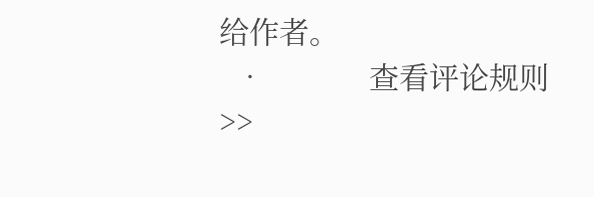给作者。
  •             查看评论规则>>